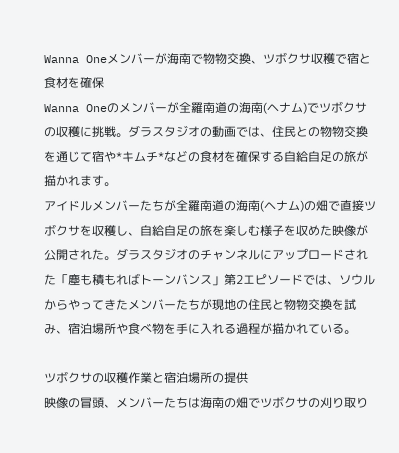Wanna Oneメンバーが海南で物物交換、ツボクサ収穫で宿と食材を確保
Wanna Oneのメンバーが全羅南道の海南(ヘナム)でツボクサの収穫に挑戦。ダラスタジオの動画では、住民との物物交換を通じて宿や*キムチ*などの食材を確保する自給自足の旅が描かれます。
アイドルメンバーたちが全羅南道の海南(ヘナム)の畑で直接ツボクサを収穫し、自給自足の旅を楽しむ様子を収めた映像が公開された。ダラスタジオのチャンネルにアップロードされた「塵も積もればトーンバンス」第2エピソードでは、ソウルからやってきたメンバーたちが現地の住民と物物交換を試み、宿泊場所や食べ物を手に入れる過程が描かれている。

ツボクサの収穫作業と宿泊場所の提供
映像の冒頭、メンバーたちは海南の畑でツボクサの刈り取り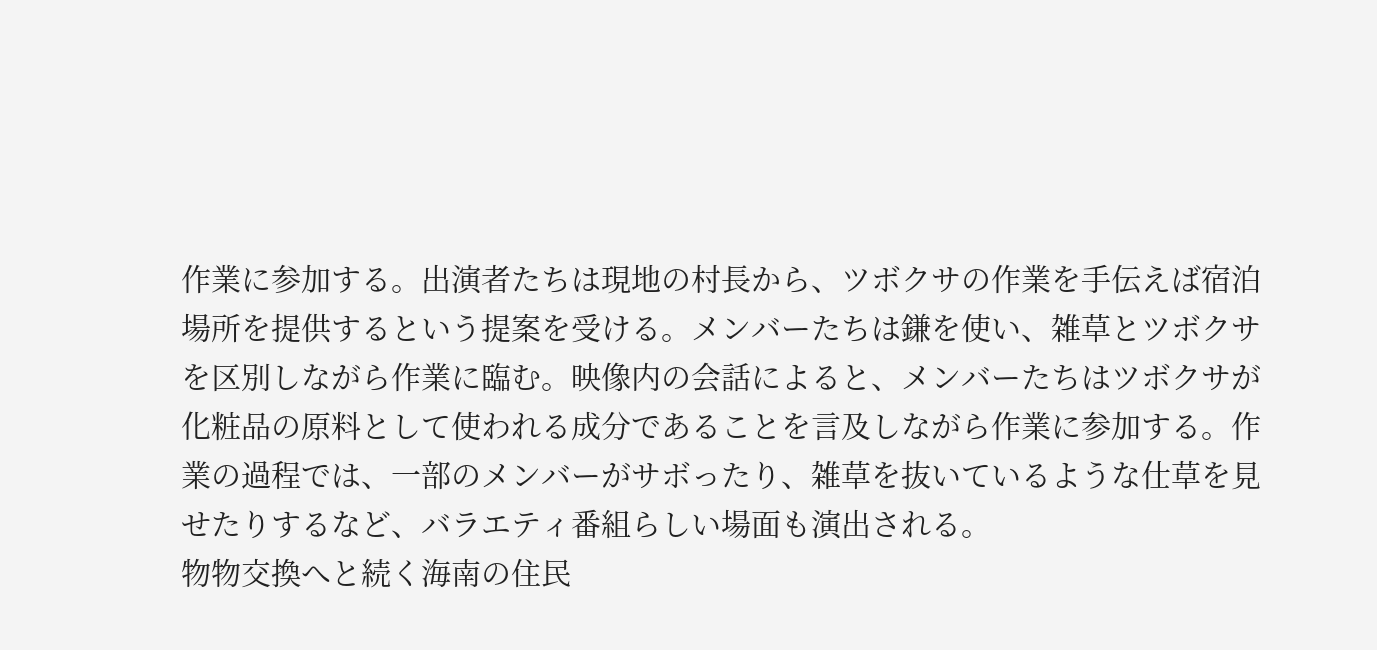作業に参加する。出演者たちは現地の村長から、ツボクサの作業を手伝えば宿泊場所を提供するという提案を受ける。メンバーたちは鎌を使い、雑草とツボクサを区別しながら作業に臨む。映像内の会話によると、メンバーたちはツボクサが化粧品の原料として使われる成分であることを言及しながら作業に参加する。作業の過程では、一部のメンバーがサボったり、雑草を抜いているような仕草を見せたりするなど、バラエティ番組らしい場面も演出される。
物物交換へと続く海南の住民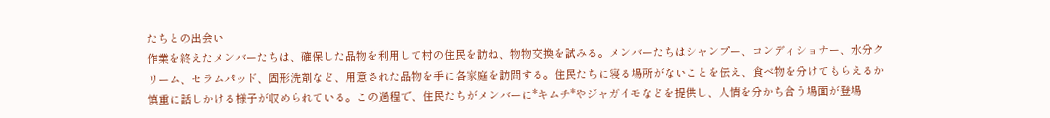たちとの出会い
作業を終えたメンバーたちは、確保した品物を利用して村の住民を訪ね、物物交換を試みる。メンバーたちはシャンプー、コンディショナー、水分クリーム、セラムパッド、固形洗剤など、用意された品物を手に各家庭を訪問する。住民たちに寝る場所がないことを伝え、食べ物を分けてもらえるか慎重に話しかける様子が収められている。この過程で、住民たちがメンバーに*キムチ*やジャガイモなどを提供し、人情を分かち合う場面が登場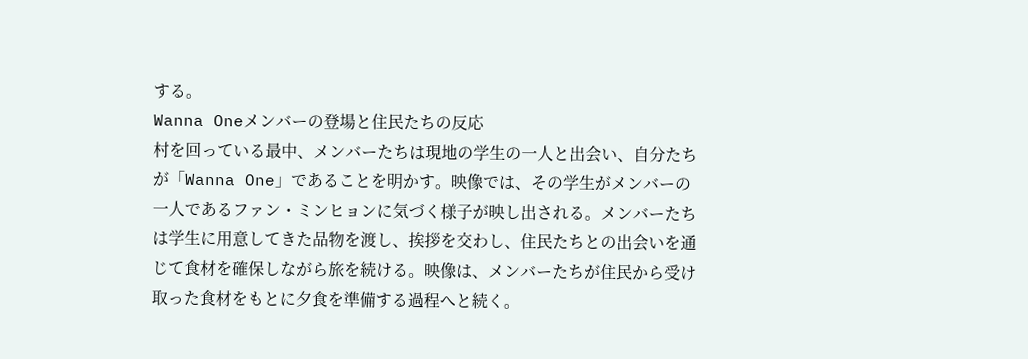する。
Wanna Oneメンバーの登場と住民たちの反応
村を回っている最中、メンバーたちは現地の学生の一人と出会い、自分たちが「Wanna One」であることを明かす。映像では、その学生がメンバーの一人であるファン・ミンヒョンに気づく様子が映し出される。メンバーたちは学生に用意してきた品物を渡し、挨拶を交わし、住民たちとの出会いを通じて食材を確保しながら旅を続ける。映像は、メンバーたちが住民から受け取った食材をもとに夕食を準備する過程へと続く。